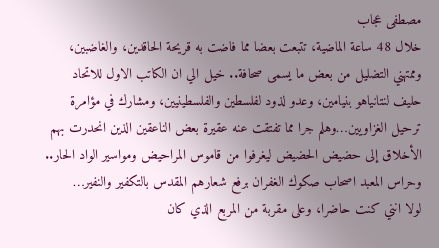مصطفى عجاب
خلال 48 ساعة الماضية، تتبعت بعضا مما فاضت به قريحة الحاقدين، والغاضبين، وممتهني التضليل من بعض ما يسمى صحافة.. خيل الي ان الكاتب الاول للاتحاد حليف لنتانياهو بنيامين، وعدو لذود لفلسطين والفلسطينيين، ومشارك في مؤامرة ترحيل الغزاويين…وهلم جرا مما تفتقت عنه عقيرة بعض الناعقين الذين انحدرت بهم الأخلاق إلى حضيض الحضيض ليغرفوا من قاموس المراحيض ومواسير الواد الحار..
وحراس المعبد اصحاب صكوك الغفران برفع شعارهم المقدس بالتكفير والنفير…
لولا انني كنت حاضرا، وعلى مقربة من المربع الذي كان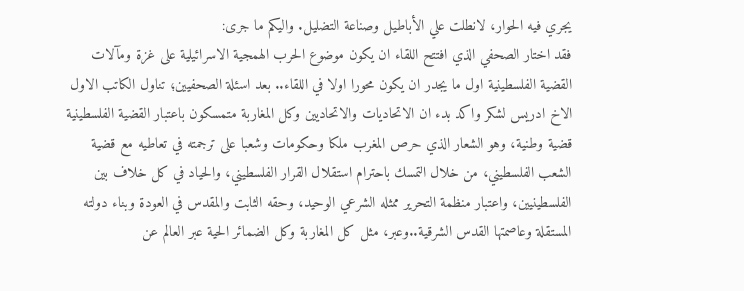يجري فيه الحوار، لانطلت علي الأباطيل وصناعة التضليل. واليكم ما جرى:
فقد اختار الصحفي الذي افتتح اللقاء ان يكون موضوع الحرب الهمجية الاسرائيلية على غزة ومآلات القضية الفلسطينية اول ما يجدر ان يكون محورا اولا في اللقاء.. بعد اسئلة الصحفيين؛ تناول الكاتب الاول الاخ ادريس لشكر واكد بدء ان الاتحاديات والاتحاديين وكل المغاربة متمسكون باعتبار القضية الفلسطينية قضية وطنية، وهو الشعار الذي حرص المغرب ملكا وحكومات وشعبا على ترجمته في تعاطيه مع قضية الشعب الفلسطيني، من خلال التمسك باحترام استقلال القرار الفلسطيني، والحياد في كل خلاف بين الفلسطينيين، واعتبار منظمة التحرير ممثله الشرعي الوحيد، وحقه الثابت والمقدس في العودة وبناء دولته المستقلة وعاصمتها القدس الشرقية..وعبر، مثل كل المغاربة وكل الضمائر الحية عبر العالم عن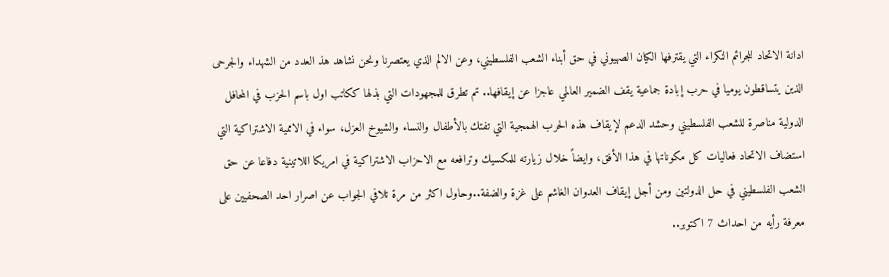ادانة الاتحاد للجرائم النكراء التي يقترفها الكيان الصهيوني في حق أبناء الشعب الفلسطيني، وعن الالم الذي يعتصرنا ونحن نشاهد هذ العدد من الشهداء والجرحى الذين يتساقطون يوميا في حرب إبادة جماعية يقف الضمير العالمي عاجزا عن إيقافها.. تم تطرق للمجهودات التي بذلها ككاتب اول باسم الحزب في المحافل الدولية مناصرة للشعب الفلسطيني وحشد الدعم لإيقاف هذه الحرب الهمجية التي تفتك بالأطفال والنساء والشيوخ العزل، سواء في الاممية الاشتراكية التي استضاف الاتحاد فعاليات كل مكوناتها في هذا الأفق، وايضاً خلال زيارته للمكسيك وترافعه مع الاحزاب الاشتراكية في امريكا اللاتينية دفاعا عن حق الشعب الفلسطيني في حل الدولتين ومن أجل إيقاف العدوان الغاشم على غزة والضفة..وحاول اكثر من مرة تلافي الجواب عن اصرار احد الصحفيين على معرفة رأيه من احداث 7 اكتوبر..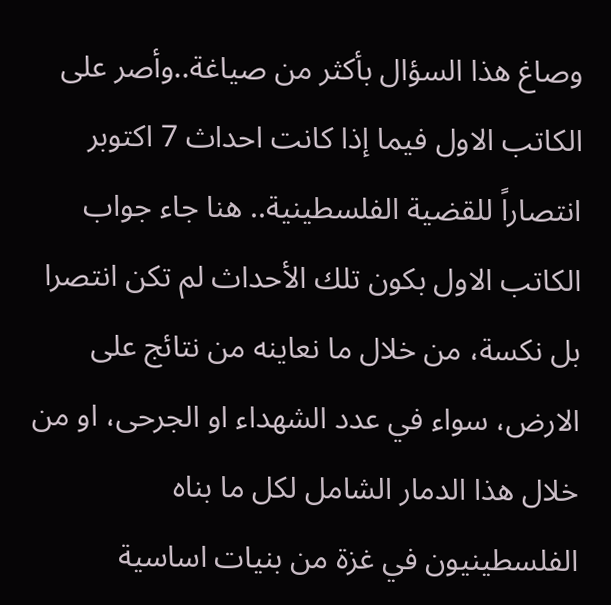وصاغ هذا السؤال بأكثر من صياغة..وأصر على الكاتب الاول فيما إذا كانت احداث 7 اكتوبر انتصاراً للقضية الفلسطينية.. هنا جاء جواب الكاتب الاول بكون تلك الأحداث لم تكن انتصرا بل نكسة، من خلال ما نعاينه من نتائج على الارض، سواء في عدد الشهداء او الجرحى، او من خلال هذا الدمار الشامل لكل ما بناه الفلسطينيون في غزة من بنيات اساسية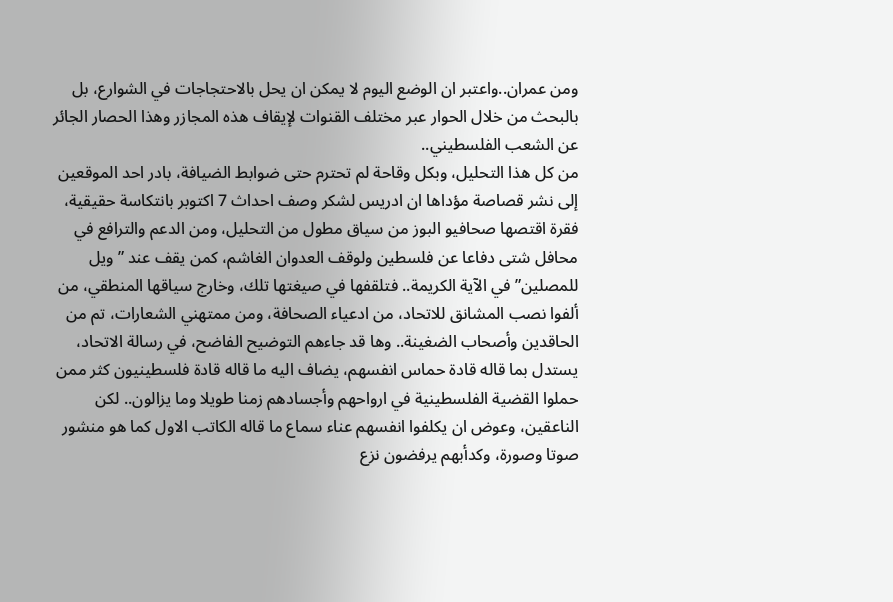ومن عمران..واعتبر ان الوضع اليوم لا يمكن ان يحل بالاحتجاجات في الشوارع، بل بالبحث من خلال الحوار عبر مختلف القنوات لإيقاف هذه المجازر وهذا الحصار الجائر عن الشعب الفلسطيني..
من كل هذا التحليل، وبكل وقاحة لم تحترم حتى ضوابط الضيافة، بادر احد الموقعين إلى نشر قصاصة مؤداها ان ادريس لشكر وصف احداث 7 اكتوبر بانتكاسة حقيقية، فقرة اقتصها صحافيو البوز من سياق مطول من التحليل، ومن الدعم والترافع في محافل شتى دفاعا عن فلسطين ولوقف العدوان الغاشم، كمن يقف عند ” ويل للمصلين” في الآية الكريمة.. فتلقفها في صيغتها تلك، وخارج سياقها المنطقي، من ألفوا نصب المشانق للاتحاد، من ادعياء الصحافة، ومن ممتهني الشعارات، تم من الحاقدين وأصحاب الضغينة.. وها قد جاءهم التوضيح الفاضح، في رسالة الاتحاد، يستدل بما قاله قادة حماس انفسهم، يضاف اليه ما قاله قادة فلسطينيون كثر ممن حملوا القضية الفلسطينية في ارواحهم وأجسادهم زمنا طويلا وما يزالون.. لكن الناعقين، وعوض ان يكلفوا انفسهم عناء سماع ما قاله الكاتب الاول كما هو منشور صوتا وصورة، وكدأبهم يرفضون نزع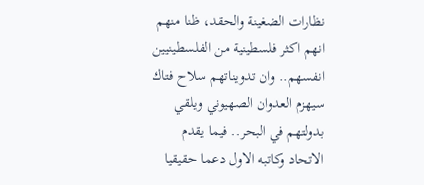نظارات الضغينة والحقد، ظنا منهم انهم اكثر فلسطينية من الفلسطينيين انفسهم.. وان تدويناتهم سلاح فتاك سيهزم العدوان الصهيوني ويلقي بدولتهم في البحر.. فيما يقدم الاتحاد وكاتبه الاول دعما حقيقيا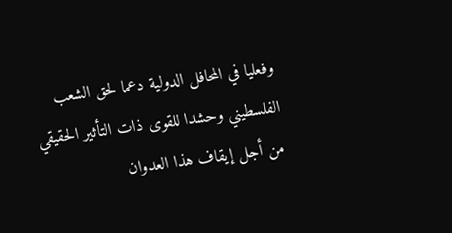وفعليا في المحافل الدولية دعما لحق الشعب الفلسطيني وحشدا للقوى ذات التأثير الحقيقي من أجل إيقاف هذا العدوان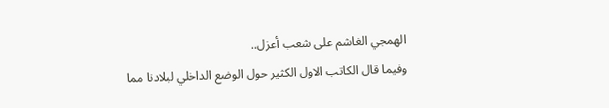الهمجي الغاشم على شعب أعزل..
وفيما قال الكاتب الاول الكثير حول الوضع الداخلي لبلادنا مما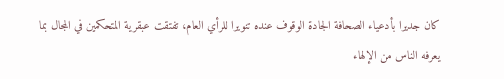كان جديرا بأدعياء الصحافة الجادة الوقوف عنده تنويرا للرأي العام، تفتقت عبقرية المتحكمين في المجال بما يعرفه الناس من الإلهاء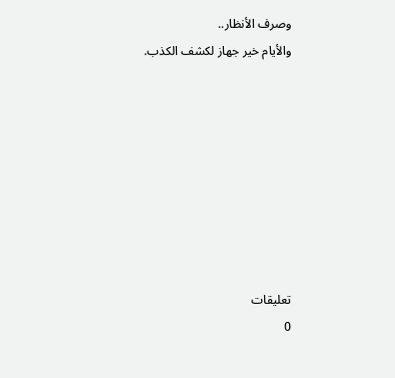وصرف الأنظار..
والأيام خير جهاز لكشف الكذب.








تعليقات
0